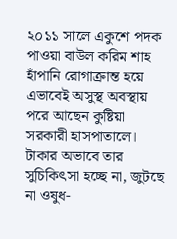২০১১ সালে একুশে পদক পাওয়া বাউল করিম শাহ হাঁপানি রোগাক্রান্ত হয়ে এভাবেই অসুস্থ অবস্থায় পরে আছেন কুষ্টিয়া সরকারী হাসপাতালে। টাকার অভাবে তার সুচিকিৎসা হচ্ছে না, জুটছে না ওষুধ-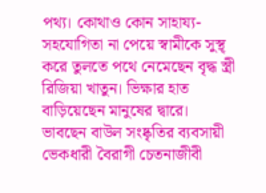পথ্য। কোথাও কোন সাহায্য-সহযোগিতা না পেয়ে স্বামীকে সুস্থ্ করে তুলতে পথে নেমেছেন বৃদ্ধ স্ত্রী রিজিয়া খাতুন। ভিক্ষার হাত বাড়িয়েছেন মানুষের দ্বারে। ভাবছেন বাউল সংষ্কৃতির ব্যবসায়ী ভেকধারী বৈরাগী চেতনাজীবী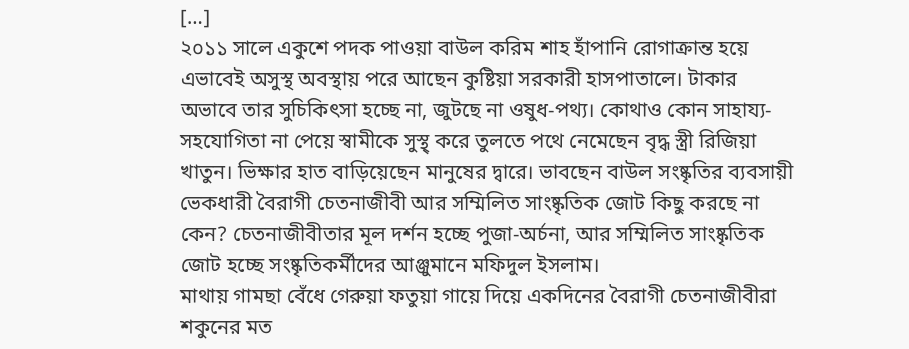[…]
২০১১ সালে একুশে পদক পাওয়া বাউল করিম শাহ হাঁপানি রোগাক্রান্ত হয়ে এভাবেই অসুস্থ অবস্থায় পরে আছেন কুষ্টিয়া সরকারী হাসপাতালে। টাকার অভাবে তার সুচিকিৎসা হচ্ছে না, জুটছে না ওষুধ-পথ্য। কোথাও কোন সাহায্য-সহযোগিতা না পেয়ে স্বামীকে সুস্থ্ করে তুলতে পথে নেমেছেন বৃদ্ধ স্ত্রী রিজিয়া খাতুন। ভিক্ষার হাত বাড়িয়েছেন মানুষের দ্বারে। ভাবছেন বাউল সংষ্কৃতির ব্যবসায়ী ভেকধারী বৈরাগী চেতনাজীবী আর সম্মিলিত সাংষ্কৃতিক জোট কিছু করছে না কেন? চেতনাজীবীতার মূল দর্শন হচ্ছে পুজা-অর্চনা, আর সম্মিলিত সাংষ্কৃতিক জোট হচ্ছে সংষ্কৃতিকর্মীদের আঞ্জুমানে মফিদুল ইসলাম।
মাথায় গামছা বেঁধে গেরুয়া ফতুয়া গায়ে দিয়ে একদিনের বৈরাগী চেতনাজীবীরা শকুনের মত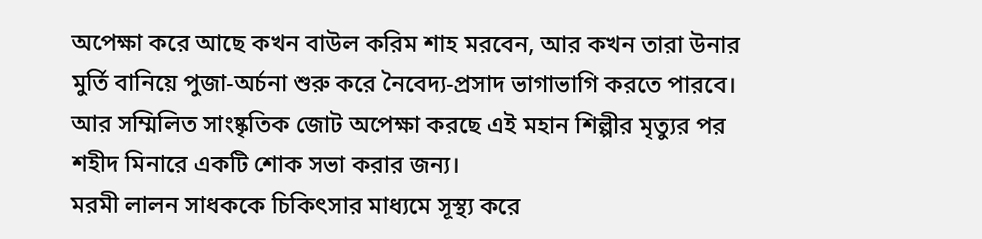অপেক্ষা করে আছে কখন বাউল করিম শাহ মরবেন, আর কখন তারা উনার মুর্তি বানিয়ে পুজা-অর্চনা শুরু করে নৈবেদ্য-প্রসাদ ভাগাভাগি করতে পারবে। আর সম্মিলিত সাংষ্কৃতিক জোট অপেক্ষা করছে এই মহান শিল্পীর মৃত্যুর পর শহীদ মিনারে একটি শোক সভা করার জন্য।
মরমী লালন সাধককে চিকিৎসার মাধ্যমে সূস্থ্য করে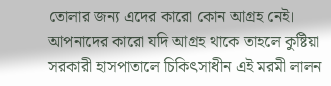তোলার জন্য এদের কারো কোন আগ্রহ নেই।
আপনাদের কারো যদি আগ্রহ থাকে তাহলে কুষ্টিয়া সরকারী হাসপাতালে চিকিৎসাধীন এই মরমী লালন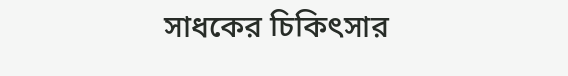সাধকের চিকিৎসার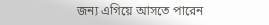জন্য এগিয়ে আসতে পারেন